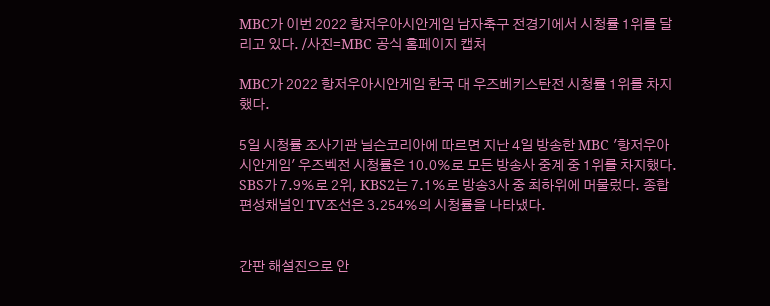MBC가 이번 2022 항저우아시안게임 남자축구 전경기에서 시청률 1위를 달리고 있다. /사진=MBC 공식 홈페이지 캡처

MBC가 2022 항저우아시안게임 한국 대 우즈베키스탄전 시청률 1위를 차지했다.

5일 시청률 조사기관 닐슨코리아에 따르면 지난 4일 방송한 MBC '항저우아시안게임' 우즈벡전 시청률은 10.0%로 모든 방송사 중계 중 1위를 차지했다. SBS가 7.9%로 2위, KBS2는 7.1%로 방송3사 중 최하위에 머물렀다. 종합편성채널인 TV조선은 3.254%의 시청률을 나타냈다.


간판 해설진으로 안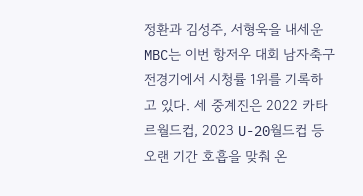정환과 김성주, 서형욱을 내세운 MBC는 이번 항저우 대회 남자축구 전경기에서 시청률 1위를 기록하고 있다. 세 중계진은 2022 카타르월드컵, 2023 U-20월드컵 등 오랜 기간 호흡을 맞춰 온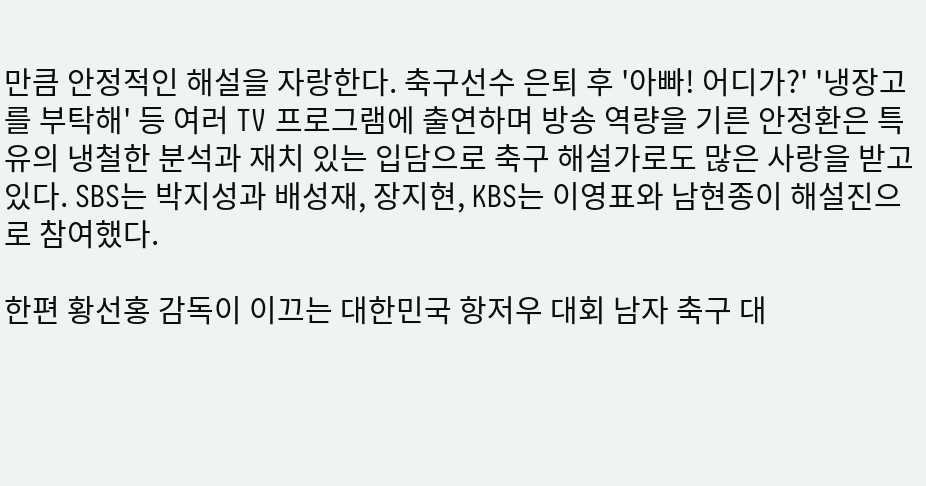만큼 안정적인 해설을 자랑한다. 축구선수 은퇴 후 '아빠! 어디가?' '냉장고를 부탁해' 등 여러 TV 프로그램에 출연하며 방송 역량을 기른 안정환은 특유의 냉철한 분석과 재치 있는 입담으로 축구 해설가로도 많은 사랑을 받고 있다. SBS는 박지성과 배성재, 장지현, KBS는 이영표와 남현종이 해설진으로 참여했다.

한편 황선홍 감독이 이끄는 대한민국 항저우 대회 남자 축구 대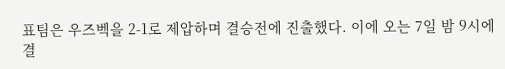표팀은 우즈벡을 2-1로 제압하며 결승전에 진출했다. 이에 오는 7일 밤 9시에 결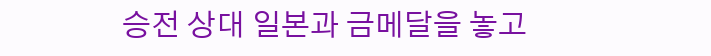승전 상대 일본과 금메달을 놓고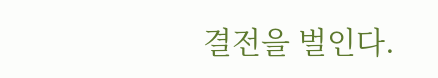결전을 벌인다.